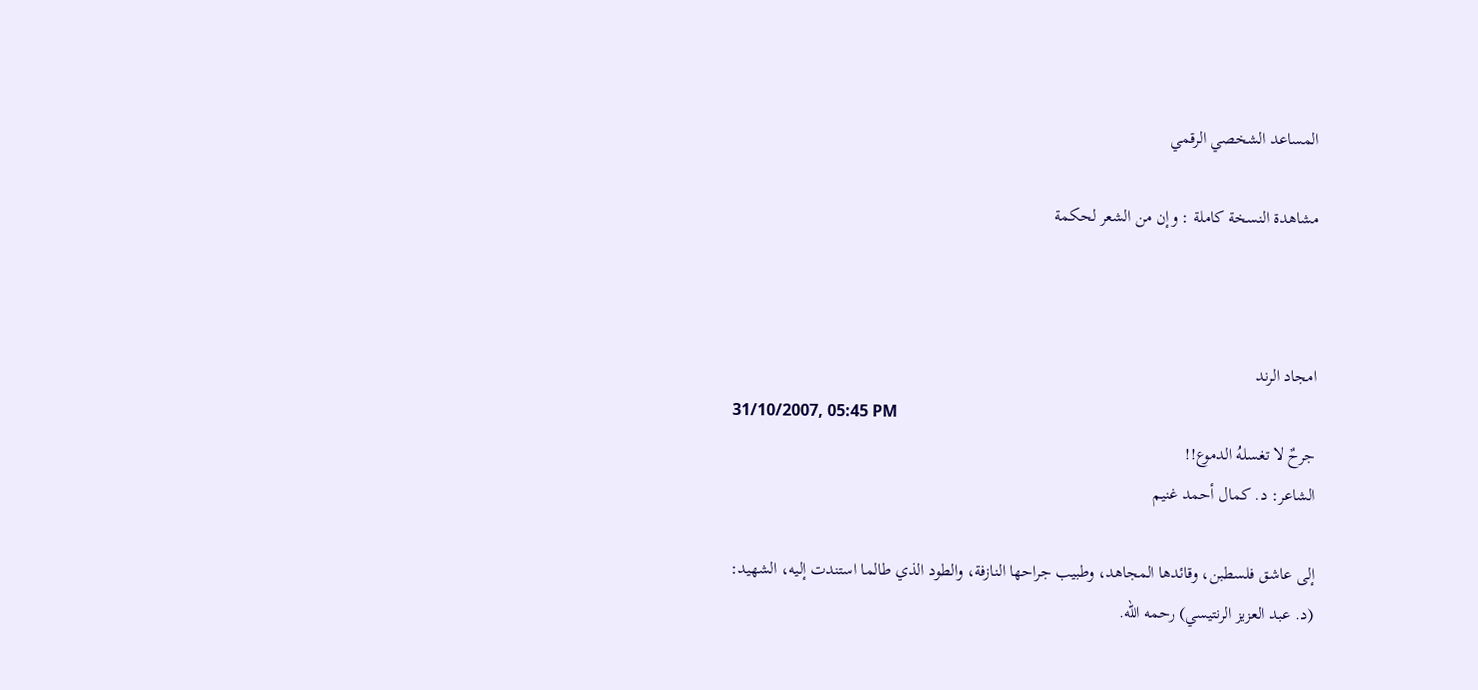المساعد الشخصي الرقمي

مشاهدة النسخة كاملة : وإن من الشعر لحكمة



امجاد الرند
31/10/2007, 05:45 PM
جرحٌ لا تغسلهُ الدموع!!
الشاعر: د. كمال أحمد غنيم

إلى عاشق فلسطبن، وقائدها المجاهد، وطبيب جراحها النازفة، والطود الذي طالما استندت إليه، الشهيد: (د. عبد العزيز الرنتيسي) رحمه الله.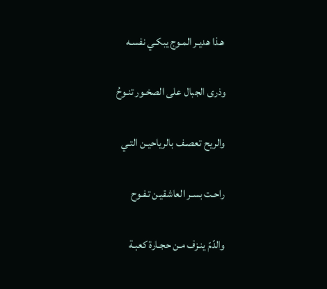هـذا هديـر المـوج يبكـي نفسـه

وذرى الجبال على الصخـور تنـوحُ

والريح تعصـف بالرياحيـن التـي

راحـت بسـر العاشقيـن تـفـوح

والدّمّ ينـزف مـن حجـارة كعبـة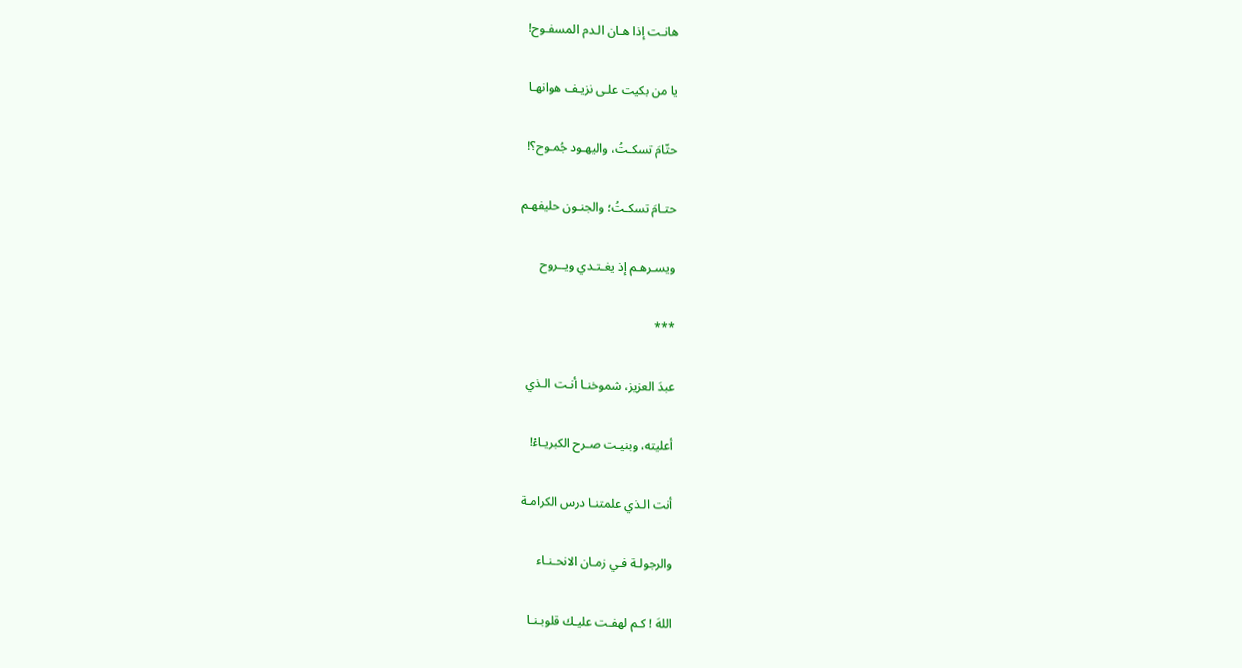هانـت إذا هـان الـدم المسفـوح!

يا من بكيت علـى نزيـف هوانهـا

حتّامَ تسكـتُ، واليهـود جُمـوح؟!

حتـامَ تسكـتُ؛ والجنـون حليفهـم

ويسـرهـم إذ يغـتـدي ويــروح

***

عبدَ العزيز، شموخنـا أنـت الـذي

أعليته، وبنيـت صـرح الكبريـاءْ!

أنت الـذي علمتنـا درس الكرامـة

والرجولـة فـي زمـان الانحـنـاء

اللهَ ! كـم لهفـت عليـك قلوبـنـا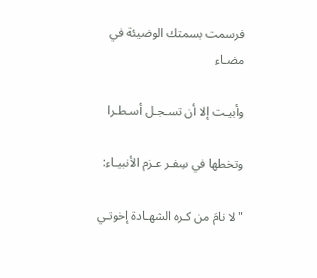فرسمت بسمتك الوضيئة في مضـاء

وأبيـت إلا أن تسـجـل أسـطـرا

وتخطها في سِفـر عـزم الأنبيـاء:

"لا نامَ من كـره الشهـادة إخوتـي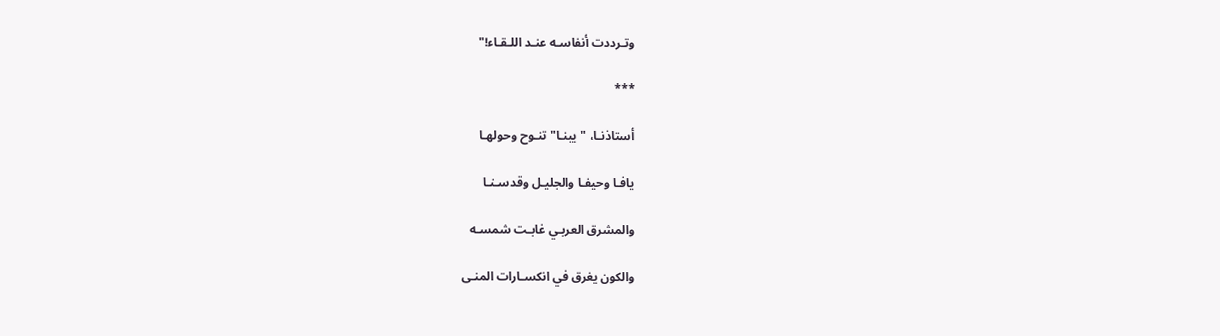وتـرددت أنفاسـه عنـد اللـقـاء!"

***

أستاذنـا، "يبنـا" تنـوح وحولهـا

يافـا وحيفـا والجليـل وقدسـنـا

والمشرق العربـي غابـت شمسـه

والكون يغرق في انكسـارات المنـى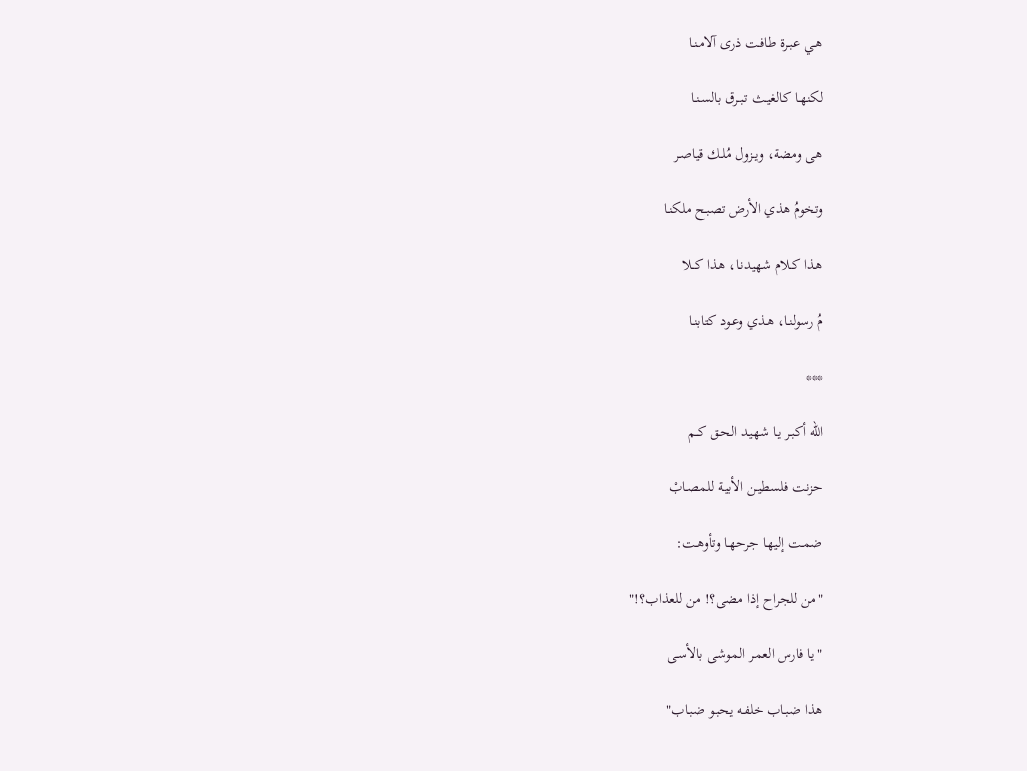هـي عبـرة طافـت ذرى آلامـنـا

لكنهـا كالغيـث تـبـرق بالسـنـا

هى ومضة، ويـزول مُلـك قياصـر

وتخومُ هذي الأرض تصبـح ملكنـا

هـذا كـلام شهيدنـا، هـذا كــلا

مُ رسولنـا، هـذي وعـود كتابنـا

***

الله أكبـر يـا شهيـد الحـق كــم

حزنت فلسطيـن الأبيـة للمصـابْ

ضمـت إليهـا جرحهـا وتأوهـت:

"من للجراح إذا مضى؟! من للعذاب؟!"

"يا فارس العمـر الموشـى بالأسـى

هذا ضبـاب خلفـه يحبـو ضبـاب"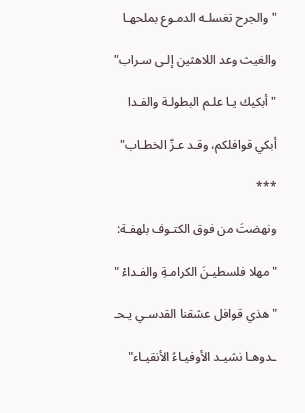"والجرح تغسلـه الدمـوع بملحهـا

والغيث وعد اللاهثين إلـى سـراب"

"أبكيك يـا علـم البطولـة والفـدا

أبكي قوافلكم، وقـد عـزّ الخطـاب"

***

ونهضتَ من فوق الكتـوف بلهفـة:

"مهلا فلسطيـنَ الكرامـةِ والفـداءْ "

"هذي قوافل عشقنا القدسـي يـحـ

ـدوهـا نشيـد الأوفيـاءُ الأنقيـاء"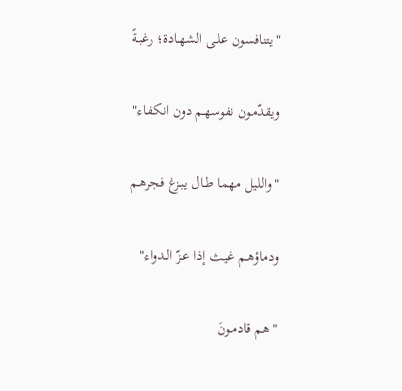"يتنافسون علـى الشهـادة؛ رغبـةً

ويقدّمـون نفوسهـم دون انكفـاء"

"والليل مهما طـال يبـزغ فجرهـم

ودماؤهـم غيـث إذا عـزّ الـدواء"

"هم قادمـونَ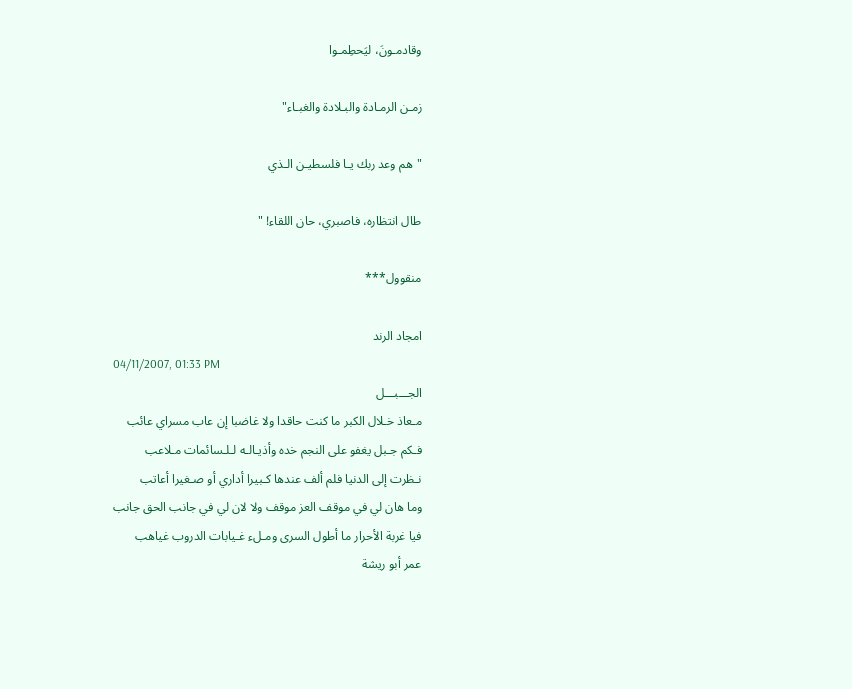وقادمـونَ، ليَحطِمـوا

زمـن الرمـادة والبـلادة والغبـاء"

"هم وعد ربك يـا فلسطيـن الـذي

طال انتظاره، فاصبري، حان اللقاء! "

منقوول***

امجاد الرند
04/11/2007, 01:33 PM
الجـــبـــل
مـعاذ خـلال الكبر ما كنت حاقدا ولا غاضبا إن عاب مسراي عائب
فـكم جـبل يغفو على النجم خده وأذيـالـه لـلـسائمات مـلاعب
نـظرت إلى الدنيا فلم ألف عندها كـبيرا أداري أو صـغيرا أعاتب
وما هان لي في موقف العز موقف ولا لان لي في جانب الحق جانب
فيا غربة الأحرار ما أطول السرى ومـلء غـيابات الدروب غياهب
عمر أبو ريشة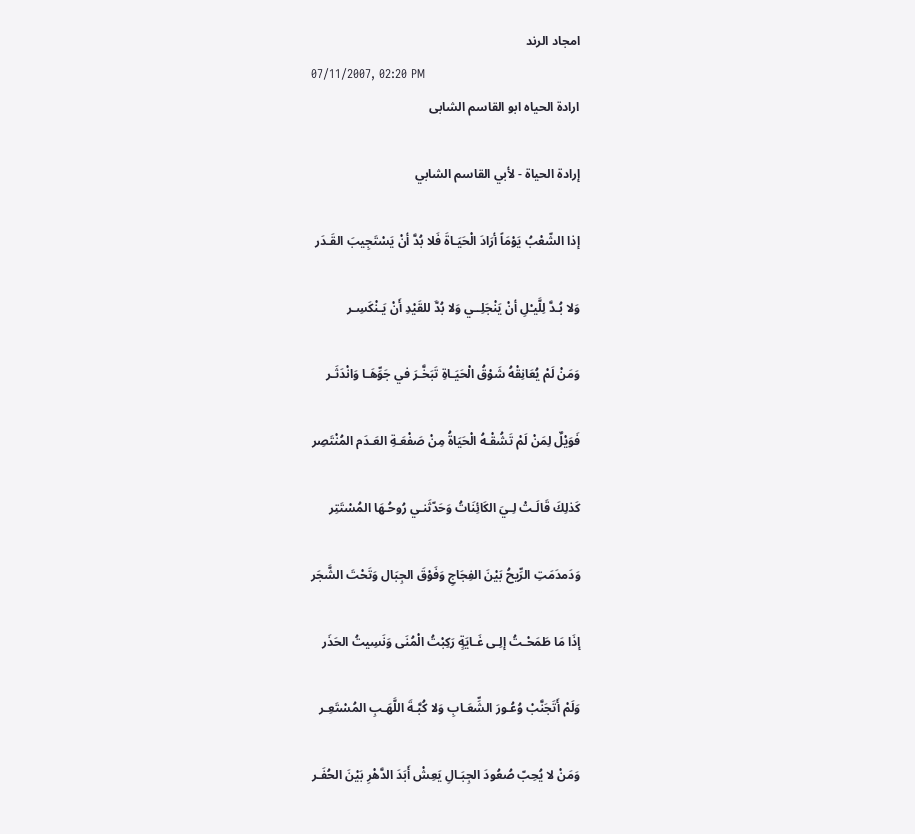امجاد الرند
07/11/2007, 02:20 PM
ارادة الحياه ابو القاسم الشابى

إرادة الحياة - لأبي القاسم الشابي

إذا الشّعْبُ يَوْمَاً أرَادَ الْحَيَـاةَ فَلا بُدَّ أنْ يَسْتَجِيبَ القَـدَر

وَلا بُـدَّ لِلَّيـْلِ أنْ يَنْجَلِــي وَلا بُدَّ للقَيْدِ أَنْ يَـنْكَسِـر

وَمَنْ لَمْ يُعَانِقْهُ شَوْقُ الْحَيَـاةِ تَبَخَّـرَ في جَوِّهَـا وَانْدَثَـر

فَوَيْلٌ لِمَنْ لَمْ تَشُقْـهُ الْحَيَاةُ مِنْ صَفْعَـةِ العَـدَم المُنْتَصِر

كَذلِكَ قَالَـتْ لِـيَ الكَائِنَاتُ وَحَدّثَنـي رُوحُـهَا المُسْتَتِر

وَدَمدَمَتِ الرِّيحُ بَيْنَ الفِجَاجِ وَفَوْقَ الجِبَال وَتَحْتَ الشَّجَر

إذَا مَا طَمَحْـتُ إلِـى غَـايَةٍ رَكِبْتُ الْمُنَى وَنَسِيتُ الحَذَر

وَلَمْ أَتَجَنَّبْ وُعُـورَ الشِّعَـابِ وَلا كُبَّـةَ اللَّهَـبِ المُسْتَعِـر

وَمَنْ لا يُحِبّ صُعُودَ الجِبَـالِ يَعِشْ أَبَدَ الدَّهْرِ بَيْنَ الحُفَـر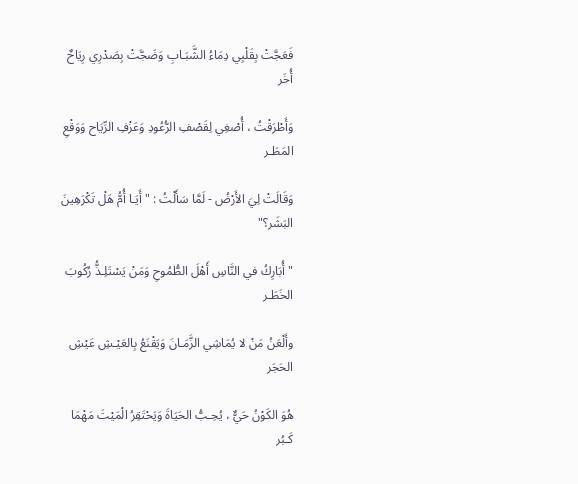فَعَجَّتْ بِقَلْبِي دِمَاءُ الشَّبَـابِ وَضَجَّتْ بِصَدْرِي رِيَاحٌ أُخَر

وَأَطْرَقْتُ ، أُصْغِي لِقَصْفِ الرُّعُودِ وَعَزْفِ الرِّيَاح وَوَقْعِ المَطَـر

وَقَالَتْ لِيَ الأَرْضُ - لَمَّا سَأَلْتُ : " أَيَـا أُمُّ هَلْ تَكْرَهِينَ البَشَر؟"

"أُبَارِكُ في النَّاسِ أَهْلَ الطُّمُوحِ وَمَنْ يَسْتَلِـذُّ رُكُوبَ الخَطَـر

وأَلْعَنُ مَنْ لا يُمَاشِي الزَّمَـانَ وَيَقْنَعُ بِالعَيْـشِ عَيْشِ الحَجَر

هُوَ الكَوْنُ حَيٌّ ، يُحِـبُّ الحَيَاةَ وَيَحْتَقِرُ الْمَيْتَ مَهْمَا كَـبُر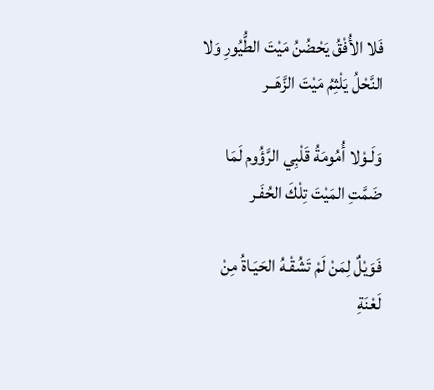فَلا الأُفْقُ يَحْضُنُ مَيْتَ الطُّيُورِ وَلا النَّحْلُ يَلْثِمُ مَيْتَ الزَّهَــر

وَلَـوْلا أُمُومَةُ قَلْبِي الرَّؤُوم لَمَا ضَمَّتِ المَيْتَ تِلْكَ الحُفَـر

فَوَيْلٌ لِمَنْ لَمْ تَشُقْـهُ الحَيَـاةُ مِنْ لَعْنَةِ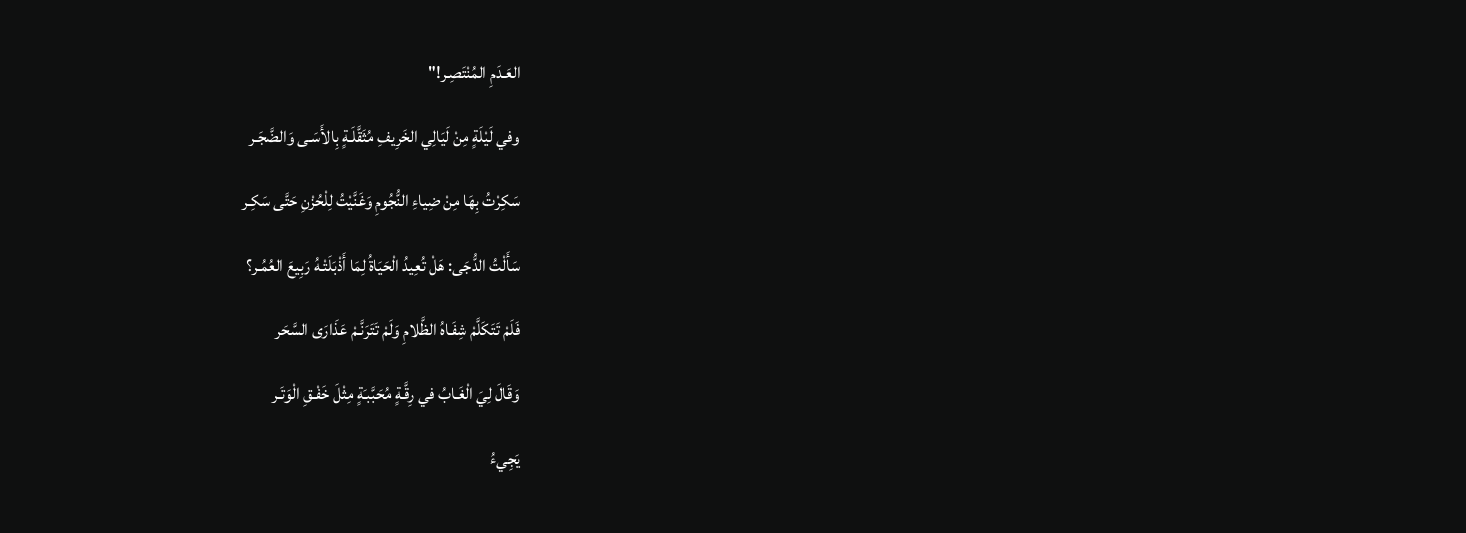العَـدَمِ المُنْتَصِـر!"

وفي لَيْلَةٍ مِنْ لَيَالِي الخَرِيفِ مُثَقَّلَـةٍ بِالأَسَـى وَالضَّجَـر

سَكِرْتُ بِهَا مِنْ ضِياءِ النُّجُومِ وَغَنَّيْتُ لِلْحُزْنِ حَتَّى سَكِـر

سَأَلْتُ الدُّجَى: هَلْ تُعِيدُ الْحَيَاةُ لِمَا أَذْبَلَتْـهُ رَبِيعَ العُمُـر؟

فَلَمْ تَتَكَلَّمْ شِفَـاهُ الظَّلامِ وَلَمْ تَتَرَنَّـمْ عَذَارَى السَّحَر

وَقَالَ لِيَ الْغَـابُ في رِقَّـةٍ مُحَبَّبـَةٍ مِثْلَ خَفْـقِ الْوَتَـر

يَجِيءُ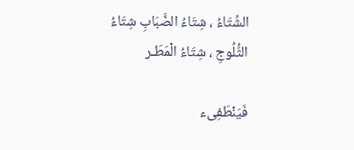الشِّتَاءُ ، شِتَاءُ الضَّبَابِ شِتَاءُ الثُّلُوجِ ، شِتَاءُ الْمَطَـر

فَيَنْطَفِىء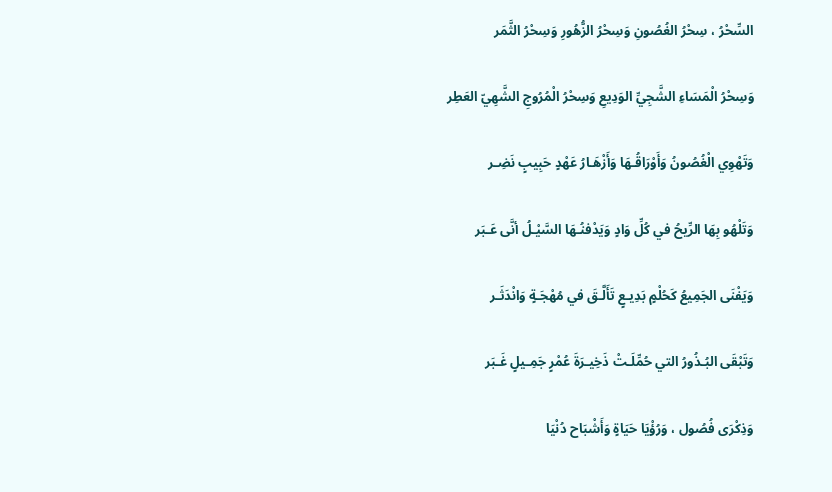السِّحْرُ ، سِحْرُ الغُصُونِ وَسِحْرُ الزُّهُورِ وَسِحْرُ الثَّمَر

وَسِحْرُ الْمَسَاءِ الشَّجِيِّ الوَدِيعِ وَسِحْرُ الْمُرُوجِ الشَّهِيّ العَطِر

وَتَهْوِي الْغُصُونُ وَأَوْرَاقُـهَا وَأَزْهَـارُ عَهْدٍ حَبِيبٍ نَضِـر

وَتَلْهُو بِهَا الرِّيحُ في كُلِّ وَادٍ وَيَدْفنُـهَا السَّيْـلُ أنَّى عَـبَر

وَيَفْنَى الجَمِيعُ كَحُلْمٍ بَدِيـعٍ تَأَلَّـقَ في مُهْجَـةٍ وَانْدَثَـر

وَتَبْقَى البُـذُورُ التي حُمِّلَـتْ ذَخِيـرَةَ عُمْرٍ جَمِـيلٍ غَـبَر

وَذِكْرَى فُصُول ، وَرُؤْيَا حَيَاةٍ وَأَشْبَاح دُنْيَا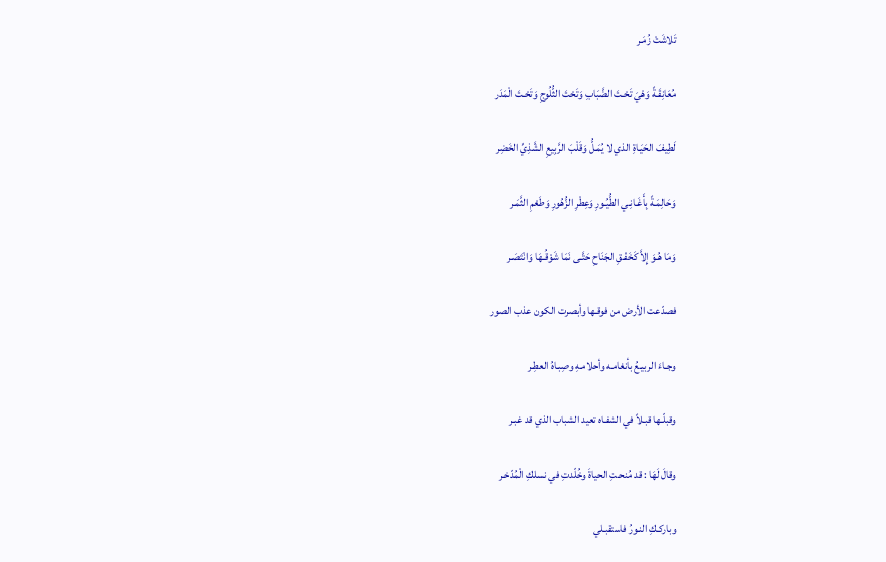تَلاشَتْ زُمَـر

مُعَانِقَـةً وَهْيَ تَحْـتَ الضَّبَابِ وَتَحْتَ الثُّلُوجِ وَتَحْـتَ الْمَدَر

لَطِيفَ الحَيَـاةِ الذي لا يُمَـلُّ وَقَلْبَ الرَّبِيعِ الشَّذِيِّ الخَضِر

وَحَالِمَـةً بِأَغَـانِـي الطُّيُـورِ وَعِطْرِ الزُّهُورِ وَطَعْمِ الثَّمَـر

وَمَا هُـوَ إِلاَّ كَخَفْـقِ الجَنَاحِ حَتَّـى نَمَا شَوْقُـهَا وَانْتَصَـر

فصدّعت الأرض من فوقـها وأبصرت الكون عذب الصور

وجـاءَ الربيـعُ بأنغامـه وأحلامـهِ وصِبـاهُ العطِـر

وقبلّـها قبـلاً في الشفـاه تعيد الشباب الذي قد غبـر

وقالَ لَهَا : قد مُنحـتِ الحياةَ وخُلّدتِ في نسلكِ الْمُدّخـر

وباركـكِ النـورُ فاستقبـلي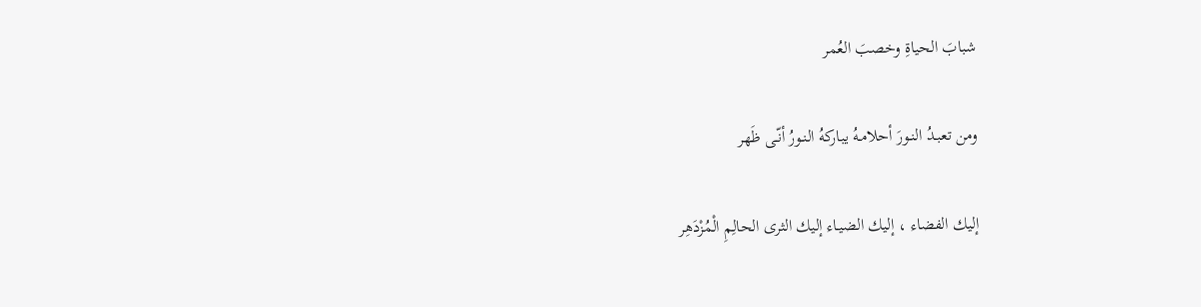شبابَ الحياةِ وخصبَ العُمر

ومن تعبـدُ النـورَ أحلامـهُ يباركهُ النـورُ أنّـى ظَهر

إليك الفضاء ، إليك الضيـاء إليك الثرى الحالِمِ الْمُزْدَهِر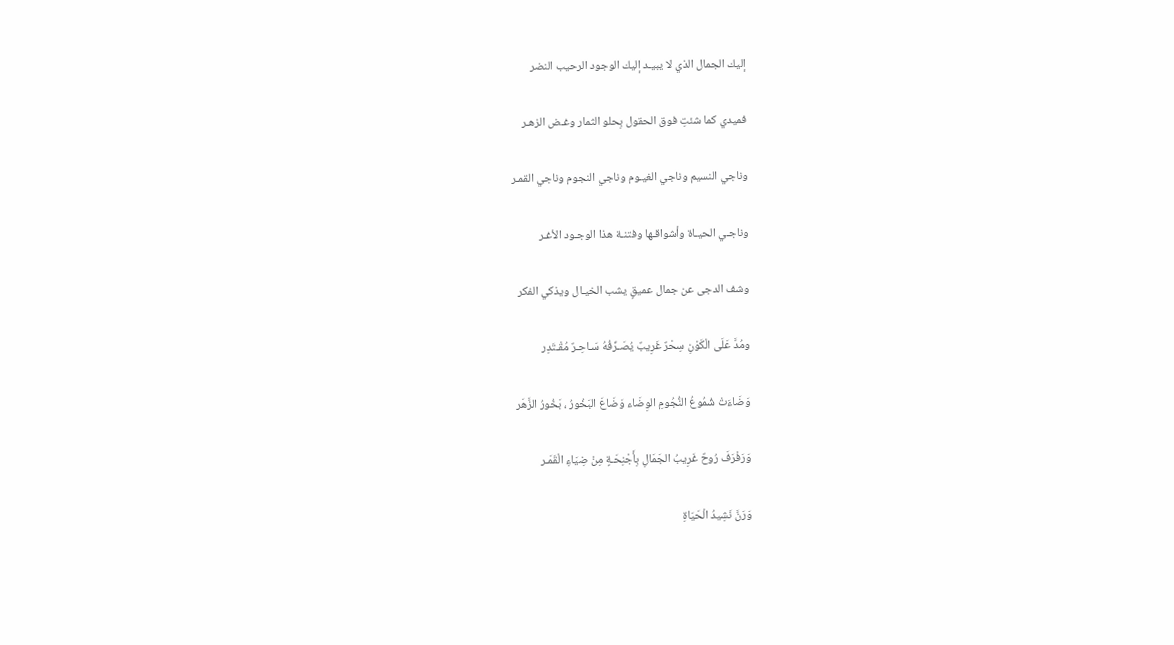إليك الجمال الذي لا يبيـد إليك الوجود الرحيب النضر

فميدي كما شئتِ فوق الحقول بِحلو الثمار وغـض الزهـر

وناجي النسيم وناجي الغيـوم وناجي النجوم وناجي القمـر

وناجـي الحيـاة وأشواقـها وفتنـة هذا الوجـود الأغـر

وشف الدجى عن جمال عميقٍ يشب الخيـال ويذكي الفكر

ومُدَّ عَلَى الْكَوْنِ سِحْرٌ غَرِيبٌ يُصَـرِّفُهُ سَـاحِـرٌ مُقْـتَدِر

وَضَاءَتْ شُمُوعُ النُّجُومِ الوِضَاء وَضَاعَ البَخُورُ ، بَخُورُ الزَّهَر

وَرَفْرَفَ رُوحٌ غَرِيبُ الجَمَالِ بِأَجْنِحَـةٍ مِنْ ضِيَاءِ الْقَمَـر

وَرَنَّ نَشِيدُ الْحَيَاةِ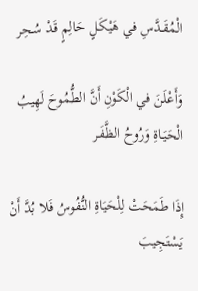الْمُقَـدَّسِ في هَيْكَـلٍ حَالِمٍ قَدْ سُـحِر

وَأَعْلَنَ في الْكَوْنِ أَنَّ الطُّمُوحَ لَهِيبُ الْحَيَـاةِ وَرُوحُ الظَّفَـر

إِذَا طَمَحَتْ لِلْحَيَاةِ النُّفُوسُ فَلا بُدَّ أَنْ يَسْتَجِيبَ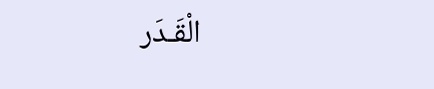الْقَـدَر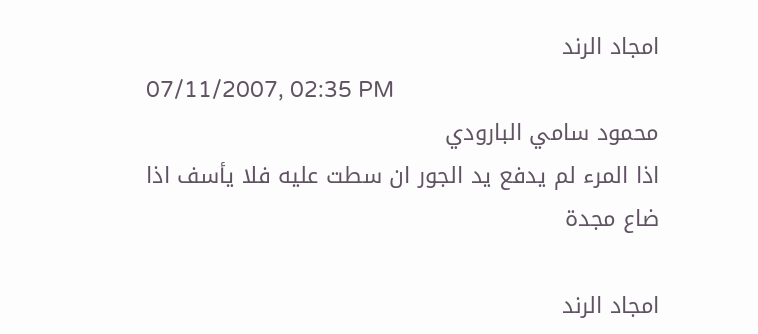امجاد الرند
07/11/2007, 02:35 PM
محمود سامي البارودي
اذا المرء لم يدفع يد الجور ان سطت عليه فلا يأسف اذا ضاع مجدة

امجاد الرند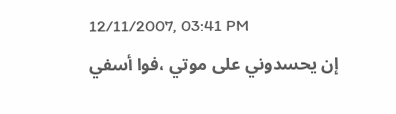12/11/2007, 03:41 PM
إن يحسدوني على موتي ،فوا أسفي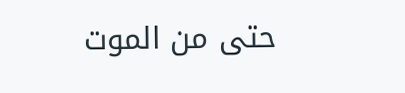حتى من الموت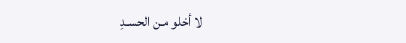لا أخلو مـن الحسـدِ